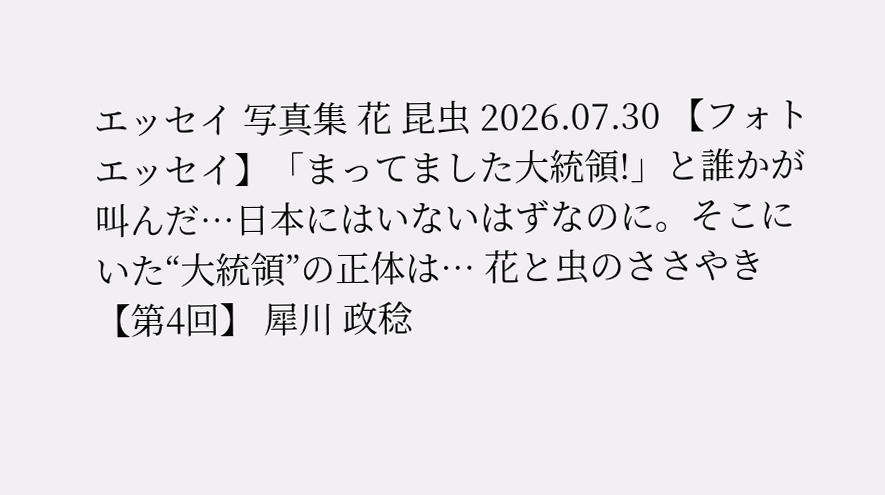エッセイ 写真集 花 昆虫 2026.07.30 【フォトエッセイ】「まってました大統領!」と誰かが叫んだ…日本にはいないはずなのに。そこにいた“大統領”の正体は… 花と虫のささやき 【第4回】 犀川 政稔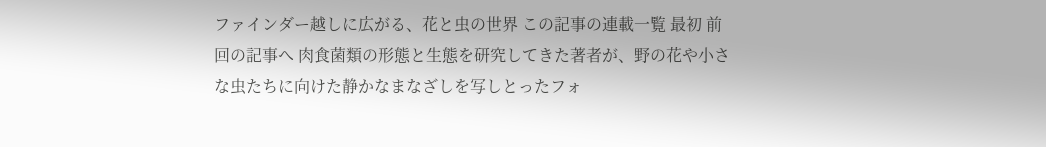ファインダー越しに広がる、花と虫の世界 この記事の連載一覧 最初 前回の記事へ 肉食菌類の形態と生態を研究してきた著者が、野の花や小さな虫たちに向けた静かなまなざしを写しとったフォ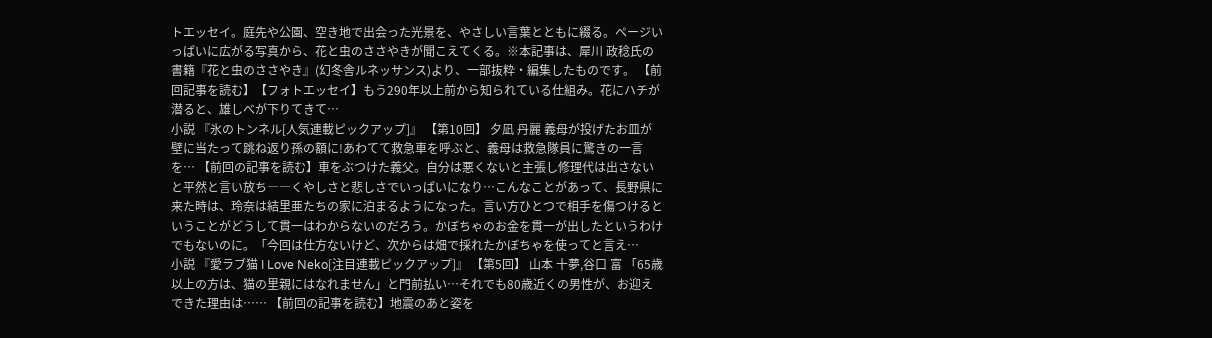トエッセイ。庭先や公園、空き地で出会った光景を、やさしい言葉とともに綴る。ページいっぱいに広がる写真から、花と虫のささやきが聞こえてくる。※本記事は、犀川 政稔氏の書籍『花と虫のささやき』(幻冬舎ルネッサンス)より、一部抜粋・編集したものです。 【前回記事を読む】【フォトエッセイ】もう290年以上前から知られている仕組み。花にハチが潜ると、雄しべが下りてきて…
小説 『氷のトンネル[人気連載ピックアップ]』 【第10回】 夕凪 丹麗 義母が投げたお皿が壁に当たって跳ね返り孫の額に!あわてて救急車を呼ぶと、義母は救急隊員に驚きの一言を… 【前回の記事を読む】車をぶつけた義父。自分は悪くないと主張し修理代は出さないと平然と言い放ち――くやしさと悲しさでいっぱいになり…こんなことがあって、長野県に来た時は、玲奈は結里亜たちの家に泊まるようになった。言い方ひとつで相手を傷つけるということがどうして貫一はわからないのだろう。かぼちゃのお金を貫一が出したというわけでもないのに。「今回は仕方ないけど、次からは畑で採れたかぼちゃを使ってと言え…
小説 『愛ラブ猫 I Love Neko[注目連載ピックアップ]』 【第5回】 山本 十夢,谷口 富 「65歳以上の方は、猫の里親にはなれません」と門前払い…それでも80歳近くの男性が、お迎えできた理由は…… 【前回の記事を読む】地震のあと姿を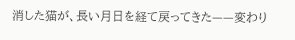消した猫が、長い月日を経て戻ってきた——変わり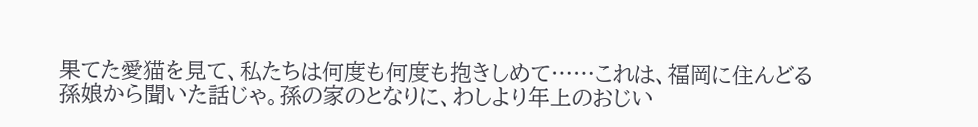果てた愛猫を見て、私たちは何度も何度も抱きしめて……これは、福岡に住んどる孫娘から聞いた話じゃ。孫の家のとなりに、わしより年上のおじい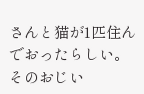さんと猫が1匹住んでおったらしい。そのおじい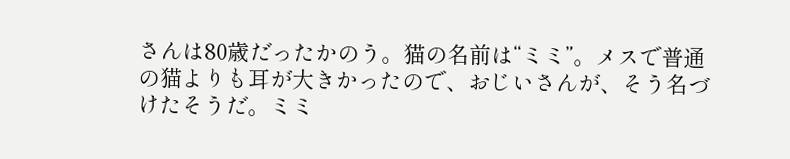さんは80歳だったかのう。猫の名前は“ミミ”。メスで普通の猫よりも耳が大きかったので、おじいさんが、そう名づけたそうだ。ミミ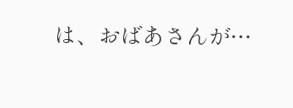は、おばあさんが…